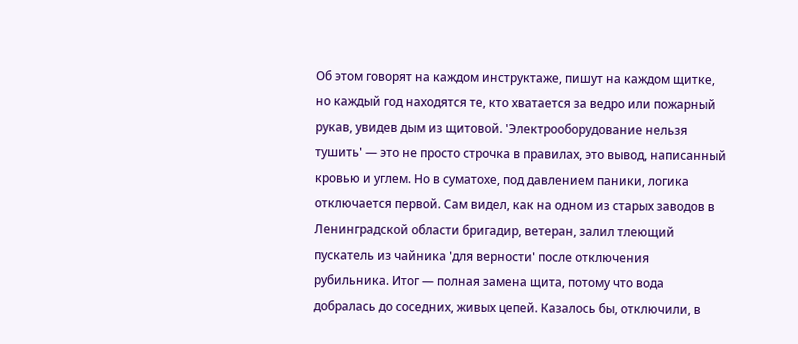Об этом говорят на каждом инструктаже, пишут на каждом щитке, но каждый год находятся те, кто хватается за ведро или пожарный рукав, увидев дым из щитовой. 'Электрооборудование нельзя тушить' — это не просто строчка в правилах, это вывод, написанный кровью и углем. Но в суматохе, под давлением паники, логика отключается первой. Сам видел, как на одном из старых заводов в Ленинградской области бригадир, ветеран, залил тлеющий пускатель из чайника 'для верности' после отключения рубильника. Итог — полная замена щита, потому что вода добралась до соседних, живых цепей. Казалось бы, отключили, в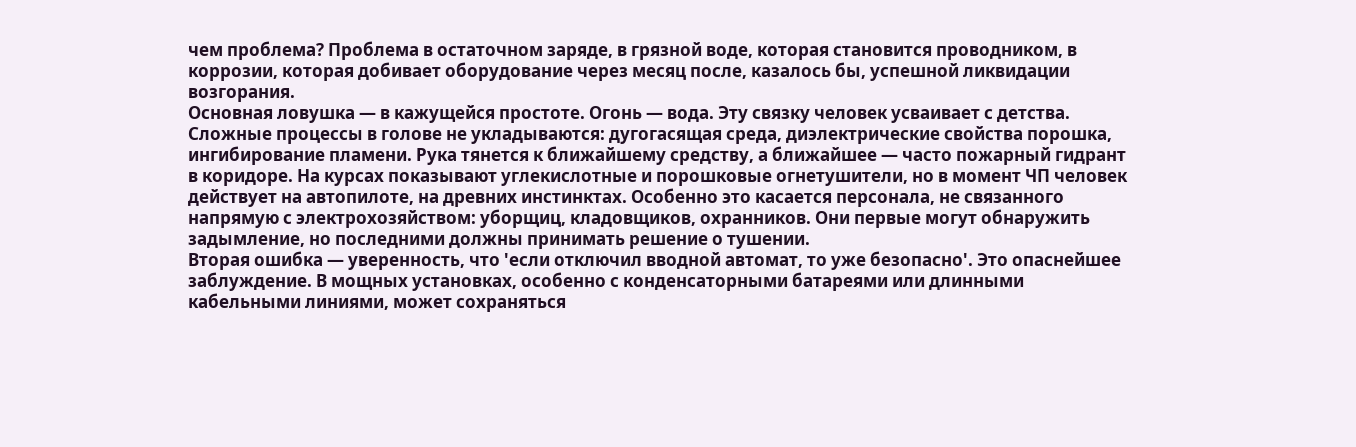чем проблема? Проблема в остаточном заряде, в грязной воде, которая становится проводником, в коррозии, которая добивает оборудование через месяц после, казалось бы, успешной ликвидации возгорания.
Основная ловушка — в кажущейся простоте. Огонь — вода. Эту связку человек усваивает с детства. Сложные процессы в голове не укладываются: дугогасящая среда, диэлектрические свойства порошка, ингибирование пламени. Рука тянется к ближайшему средству, а ближайшее — часто пожарный гидрант в коридоре. На курсах показывают углекислотные и порошковые огнетушители, но в момент ЧП человек действует на автопилоте, на древних инстинктах. Особенно это касается персонала, не связанного напрямую с электрохозяйством: уборщиц, кладовщиков, охранников. Они первые могут обнаружить задымление, но последними должны принимать решение о тушении.
Вторая ошибка — уверенность, что 'если отключил вводной автомат, то уже безопасно'. Это опаснейшее заблуждение. В мощных установках, особенно с конденсаторными батареями или длинными кабельными линиями, может сохраняться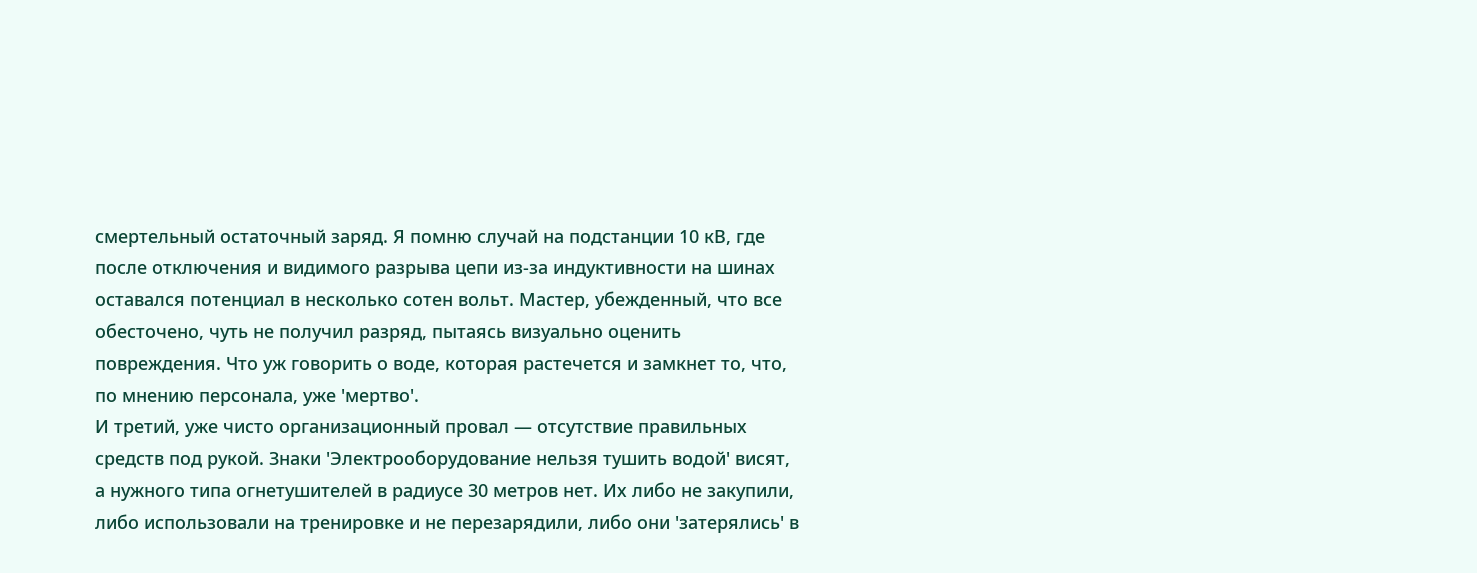смертельный остаточный заряд. Я помню случай на подстанции 10 кВ, где после отключения и видимого разрыва цепи из-за индуктивности на шинах оставался потенциал в несколько сотен вольт. Мастер, убежденный, что все обесточено, чуть не получил разряд, пытаясь визуально оценить повреждения. Что уж говорить о воде, которая растечется и замкнет то, что, по мнению персонала, уже 'мертво'.
И третий, уже чисто организационный провал — отсутствие правильных средств под рукой. Знаки 'Электрооборудование нельзя тушить водой' висят, а нужного типа огнетушителей в радиусе 30 метров нет. Их либо не закупили, либо использовали на тренировке и не перезарядили, либо они 'затерялись' в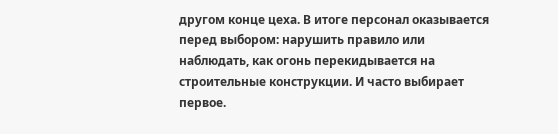другом конце цеха. В итоге персонал оказывается перед выбором: нарушить правило или наблюдать, как огонь перекидывается на строительные конструкции. И часто выбирает первое.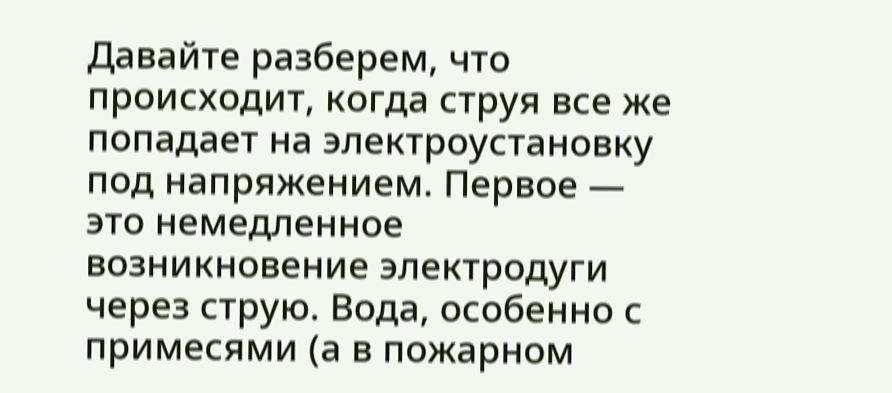Давайте разберем, что происходит, когда струя все же попадает на электроустановку под напряжением. Первое — это немедленное возникновение электродуги через струю. Вода, особенно с примесями (а в пожарном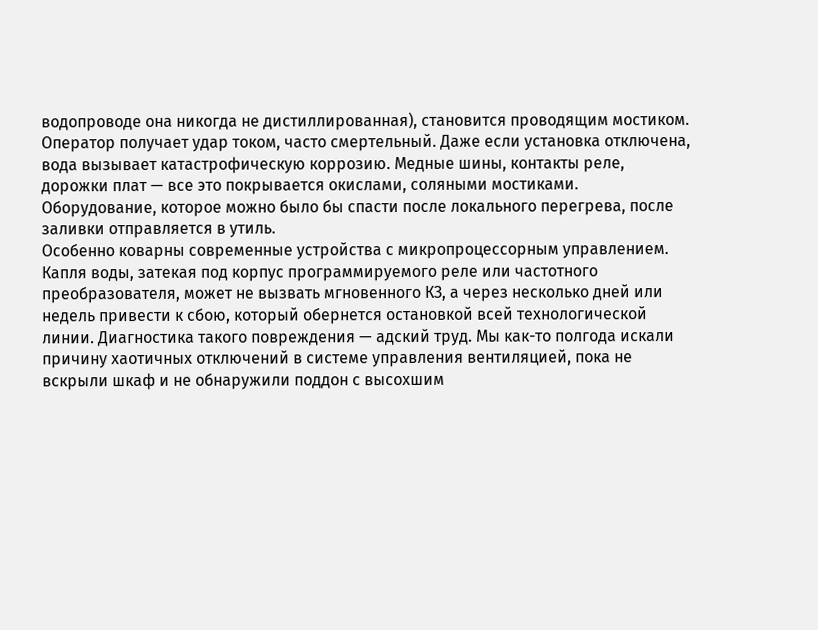водопроводе она никогда не дистиллированная), становится проводящим мостиком. Оператор получает удар током, часто смертельный. Даже если установка отключена, вода вызывает катастрофическую коррозию. Медные шины, контакты реле, дорожки плат — все это покрывается окислами, соляными мостиками. Оборудование, которое можно было бы спасти после локального перегрева, после заливки отправляется в утиль.
Особенно коварны современные устройства с микропроцессорным управлением. Капля воды, затекая под корпус программируемого реле или частотного преобразователя, может не вызвать мгновенного КЗ, а через несколько дней или недель привести к сбою, который обернется остановкой всей технологической линии. Диагностика такого повреждения — адский труд. Мы как-то полгода искали причину хаотичных отключений в системе управления вентиляцией, пока не вскрыли шкаф и не обнаружили поддон с высохшим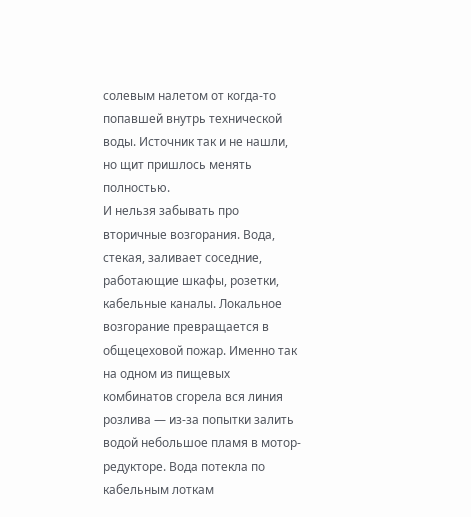солевым налетом от когда-то попавшей внутрь технической воды. Источник так и не нашли, но щит пришлось менять полностью.
И нельзя забывать про вторичные возгорания. Вода, стекая, заливает соседние, работающие шкафы, розетки, кабельные каналы. Локальное возгорание превращается в общецеховой пожар. Именно так на одном из пищевых комбинатов сгорела вся линия розлива — из-за попытки залить водой небольшое пламя в мотор-редукторе. Вода потекла по кабельным лоткам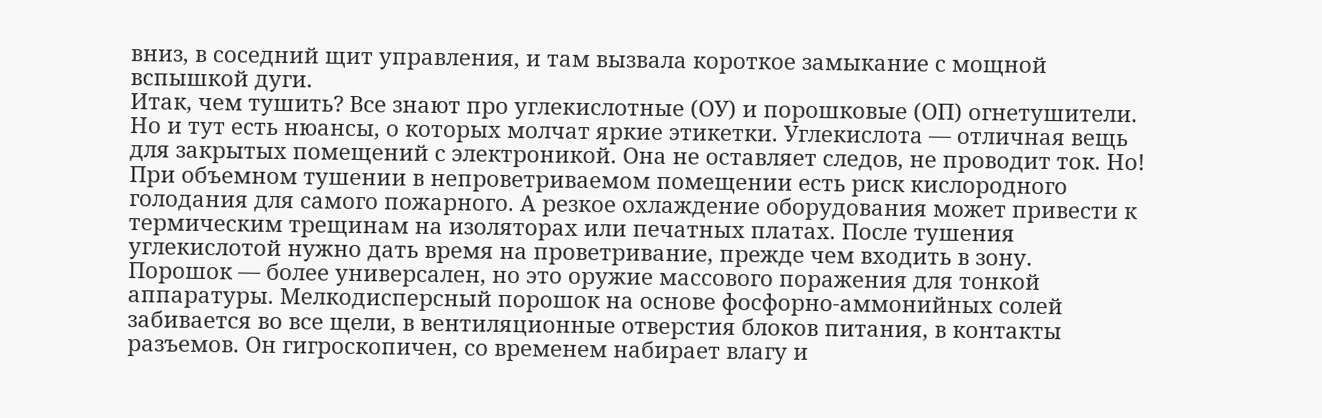вниз, в соседний щит управления, и там вызвала короткое замыкание с мощной вспышкой дуги.
Итак, чем тушить? Все знают про углекислотные (ОУ) и порошковые (ОП) огнетушители. Но и тут есть нюансы, о которых молчат яркие этикетки. Углекислота — отличная вещь для закрытых помещений с электроникой. Она не оставляет следов, не проводит ток. Но! При объемном тушении в непроветриваемом помещении есть риск кислородного голодания для самого пожарного. А резкое охлаждение оборудования может привести к термическим трещинам на изоляторах или печатных платах. После тушения углекислотой нужно дать время на проветривание, прежде чем входить в зону.
Порошок — более универсален, но это оружие массового поражения для тонкой аппаратуры. Мелкодисперсный порошок на основе фосфорно-аммонийных солей забивается во все щели, в вентиляционные отверстия блоков питания, в контакты разъемов. Он гигроскопичен, со временем набирает влагу и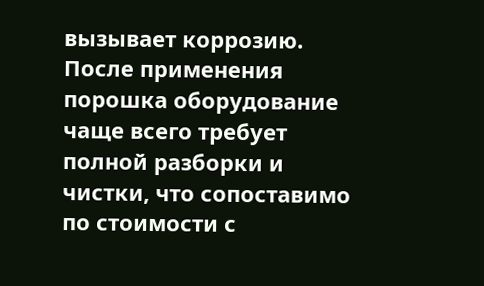вызывает коррозию. После применения порошка оборудование чаще всего требует полной разборки и чистки, что сопоставимо по стоимости с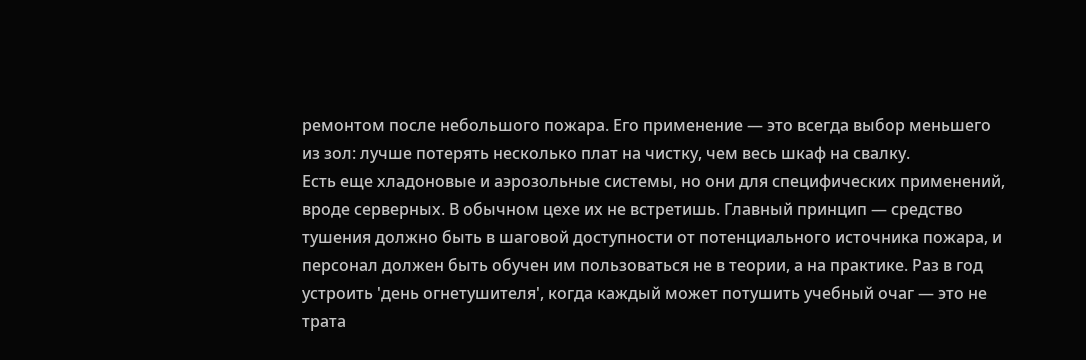ремонтом после небольшого пожара. Его применение — это всегда выбор меньшего из зол: лучше потерять несколько плат на чистку, чем весь шкаф на свалку.
Есть еще хладоновые и аэрозольные системы, но они для специфических применений, вроде серверных. В обычном цехе их не встретишь. Главный принцип — средство тушения должно быть в шаговой доступности от потенциального источника пожара, и персонал должен быть обучен им пользоваться не в теории, а на практике. Раз в год устроить 'день огнетушителя', когда каждый может потушить учебный очаг — это не трата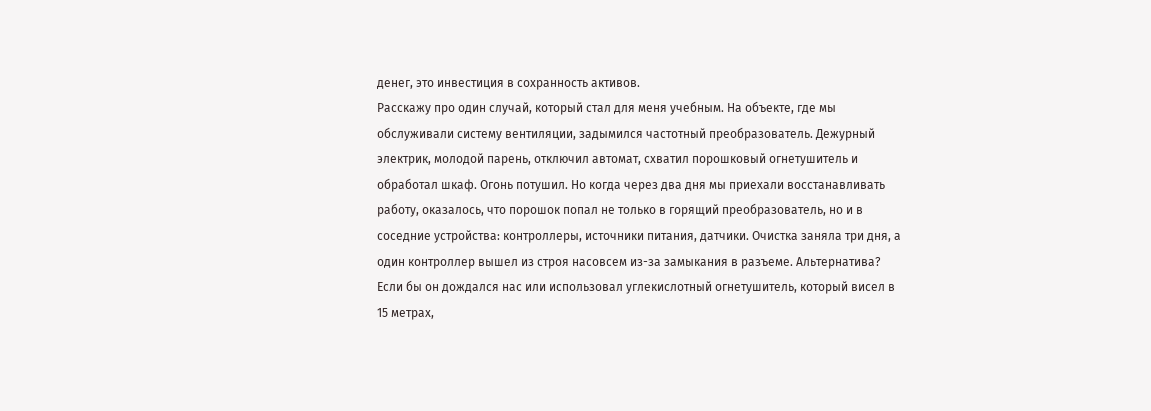денег, это инвестиция в сохранность активов.
Расскажу про один случай, который стал для меня учебным. На объекте, где мы обслуживали систему вентиляции, задымился частотный преобразователь. Дежурный электрик, молодой парень, отключил автомат, схватил порошковый огнетушитель и обработал шкаф. Огонь потушил. Но когда через два дня мы приехали восстанавливать работу, оказалось, что порошок попал не только в горящий преобразователь, но и в соседние устройства: контроллеры, источники питания, датчики. Очистка заняла три дня, а один контроллер вышел из строя насовсем из-за замыкания в разъеме. Альтернатива? Если бы он дождался нас или использовал углекислотный огнетушитель, который висел в 15 метрах,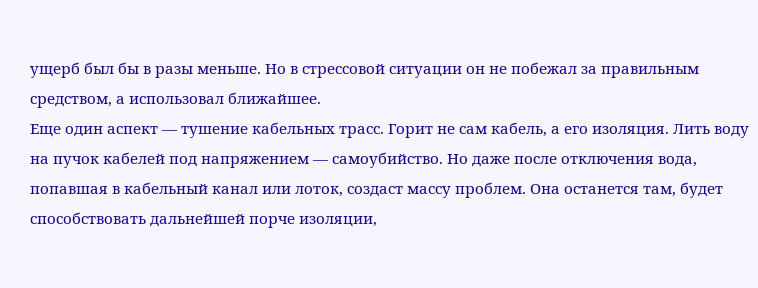ущерб был бы в разы меньше. Но в стрессовой ситуации он не побежал за правильным средством, а использовал ближайшее.
Еще один аспект — тушение кабельных трасс. Горит не сам кабель, а его изоляция. Лить воду на пучок кабелей под напряжением — самоубийство. Но даже после отключения вода, попавшая в кабельный канал или лоток, создаст массу проблем. Она останется там, будет способствовать дальнейшей порче изоляции,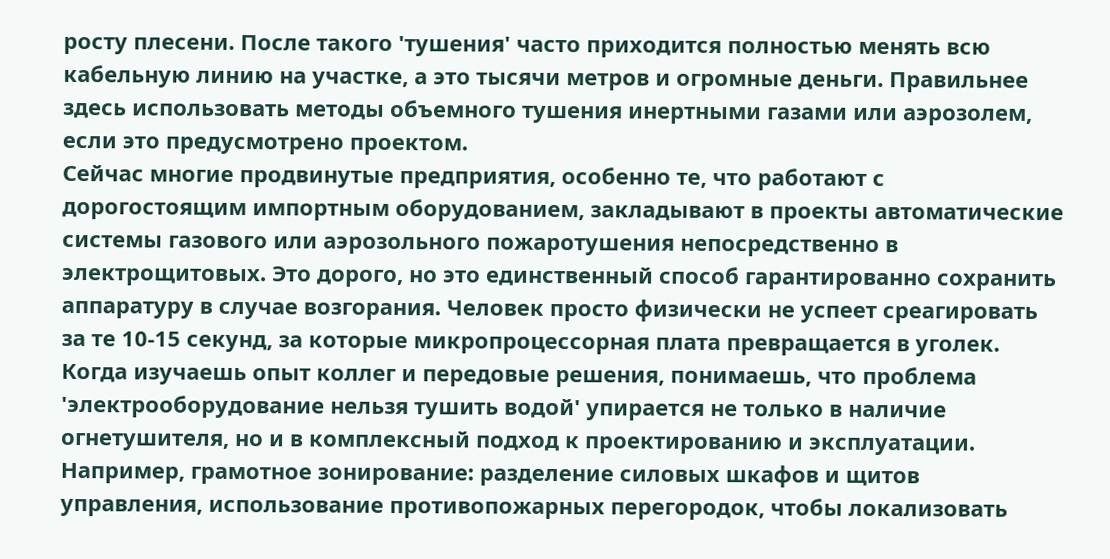росту плесени. После такого 'тушения' часто приходится полностью менять всю кабельную линию на участке, а это тысячи метров и огромные деньги. Правильнее здесь использовать методы объемного тушения инертными газами или аэрозолем, если это предусмотрено проектом.
Сейчас многие продвинутые предприятия, особенно те, что работают с дорогостоящим импортным оборудованием, закладывают в проекты автоматические системы газового или аэрозольного пожаротушения непосредственно в электрощитовых. Это дорого, но это единственный способ гарантированно сохранить аппаратуру в случае возгорания. Человек просто физически не успеет среагировать за те 10-15 секунд, за которые микропроцессорная плата превращается в уголек.
Когда изучаешь опыт коллег и передовые решения, понимаешь, что проблема 'электрооборудование нельзя тушить водой' упирается не только в наличие огнетушителя, но и в комплексный подход к проектированию и эксплуатации. Например, грамотное зонирование: разделение силовых шкафов и щитов управления, использование противопожарных перегородок, чтобы локализовать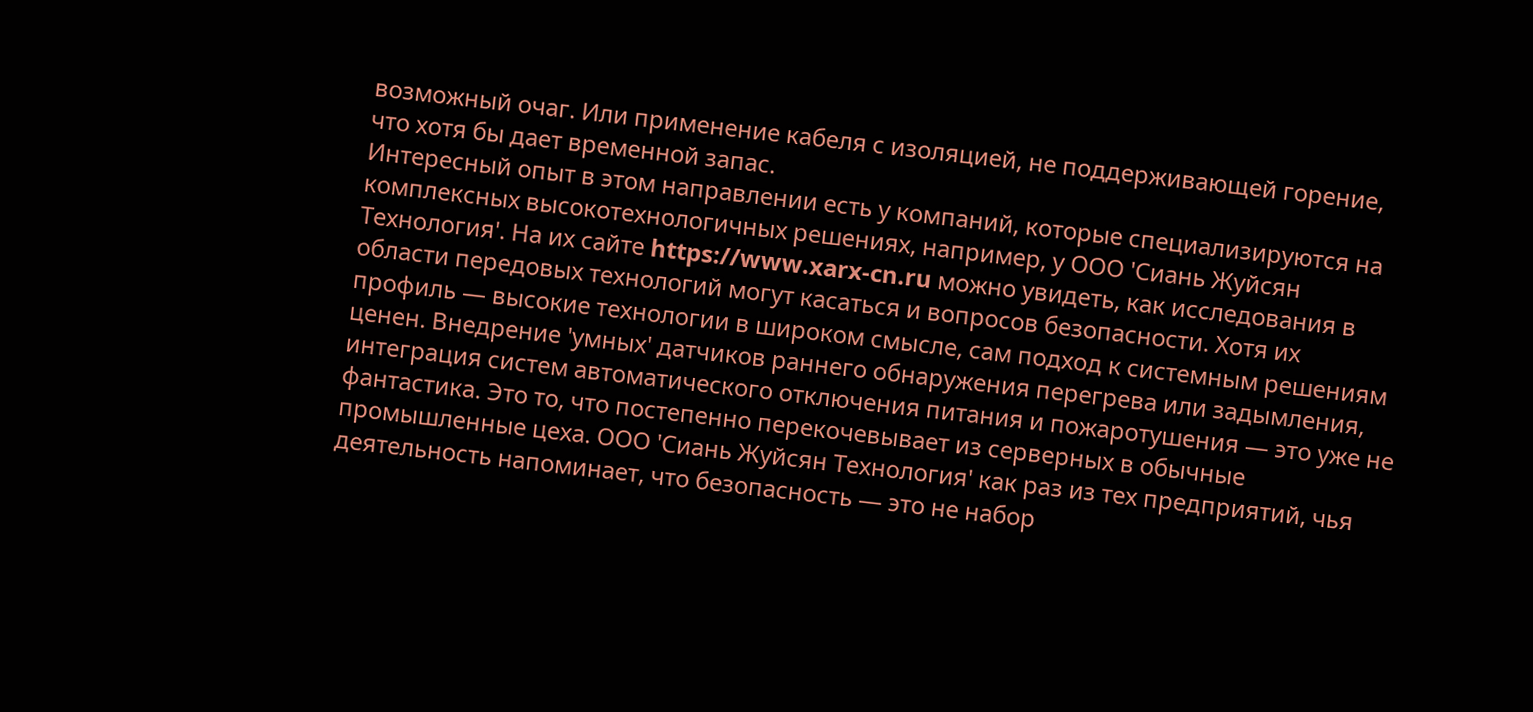возможный очаг. Или применение кабеля с изоляцией, не поддерживающей горение, что хотя бы дает временной запас.
Интересный опыт в этом направлении есть у компаний, которые специализируются на комплексных высокотехнологичных решениях, например, у ООО 'Сиань Жуйсян Технология'. На их сайте https://www.xarx-cn.ru можно увидеть, как исследования в области передовых технологий могут касаться и вопросов безопасности. Хотя их профиль — высокие технологии в широком смысле, сам подход к системным решениям ценен. Внедрение 'умных' датчиков раннего обнаружения перегрева или задымления, интеграция систем автоматического отключения питания и пожаротушения — это уже не фантастика. Это то, что постепенно перекочевывает из серверных в обычные промышленные цеха. ООО 'Сиань Жуйсян Технология' как раз из тех предприятий, чья деятельность напоминает, что безопасность — это не набор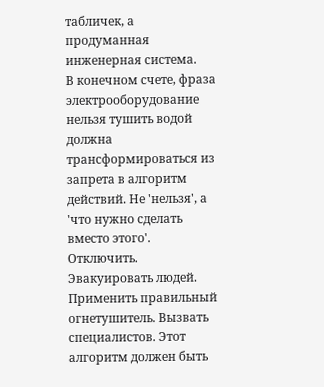табличек, а продуманная инженерная система.
В конечном счете, фраза электрооборудование нельзя тушить водой должна трансформироваться из запрета в алгоритм действий. Не 'нельзя', а 'что нужно сделать вместо этого'. Отключить. Эвакуировать людей. Применить правильный огнетушитель. Вызвать специалистов. Этот алгоритм должен быть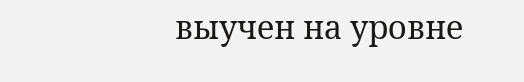выучен на уровне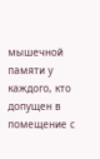мышечной памяти у каждого, кто допущен в помещение с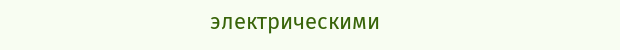электрическими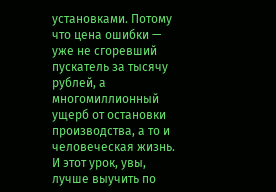установками. Потому что цена ошибки — уже не сгоревший пускатель за тысячу рублей, а многомиллионный ущерб от остановки производства, а то и человеческая жизнь. И этот урок, увы, лучше выучить по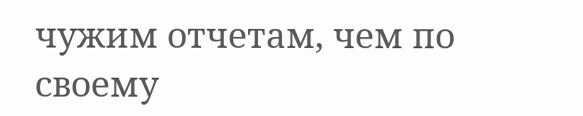чужим отчетам, чем по своему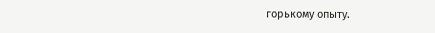горькому опыту.